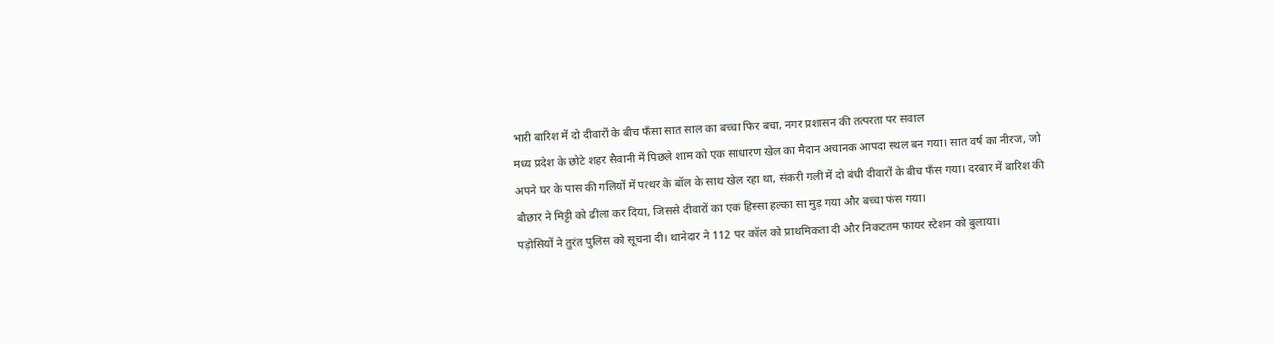भारी बारिश में दो दीवारों के बीच फँसा सात साल का बच्चा फिर बचा, नगर प्रशासन की तत्परता पर सवाल
मध्य प्रदेश के छोटे शहर सैवानी में पिछले शाम को एक साधारण खेल का मैदान अचानक आपदा स्थल बन गया। सात वर्ष का नीरज, जो अपने घर के पास की गलियों में पत्थर के बॉल के साथ खेल रहा था, संकरी गली में दो बंधी दीवारों के बीच फँस गया। दरबार में बारिश की बौछार ने मिट्टी को ढीला कर दिया, जिससे दीवारों का एक हिस्सा हल्का सा मुड़ गया और बच्चा फंस गया।
पड़ोसियों ने तुरंत पुलिस को सूचना दी। थानेदार ने 112 पर कॉल को प्राथमिकता दी और निकटतम फायर स्टेशन को बुलाया।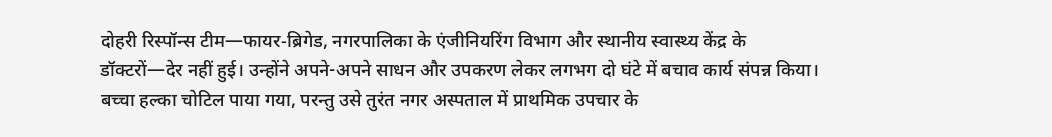दोहरी रिस्पॉन्स टीम—फायर‑ब्रिगेड, नगरपालिका के एंजीनियरिंग विभाग और स्थानीय स्वास्थ्य केंद्र के डॉक्टरों—देर नहीं हुई। उन्होंने अपने-अपने साधन और उपकरण लेकर लगभग दो घंटे में बचाव कार्य संपन्न किया। बच्चा हल्का चोटिल पाया गया, परन्तु उसे तुरंत नगर अस्पताल में प्राथमिक उपचार के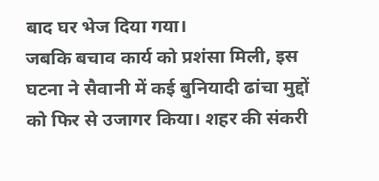बाद घर भेज दिया गया।
जबकि बचाव कार्य को प्रशंसा मिली, इस घटना ने सैवानी में कई बुनियादी ढांचा मुद्दों को फिर से उजागर किया। शहर की संकरी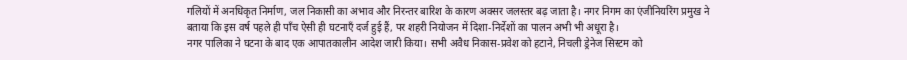गलियों में अनधिकृत निर्माण, जल निकासी का अभाव और निरन्तर बारिश के कारण अक्सर जलस्तर बढ़ जाता है। नगर निगम का एंजीनियरिंग प्रमुख ने बताया कि इस वर्ष पहले ही पाँच ऐसी ही घटनाएँ दर्ज हुई हैं, पर शहरी नियोजन में दिशा-निर्देशों का पालन अभी भी अधूरा है।
नगर पालिका ने घटना के बाद एक आपातकालीन आदेश जारी किया। सभी अवैध निकास-प्रवेश को हटाने, निचली ड्रेनेज सिस्टम को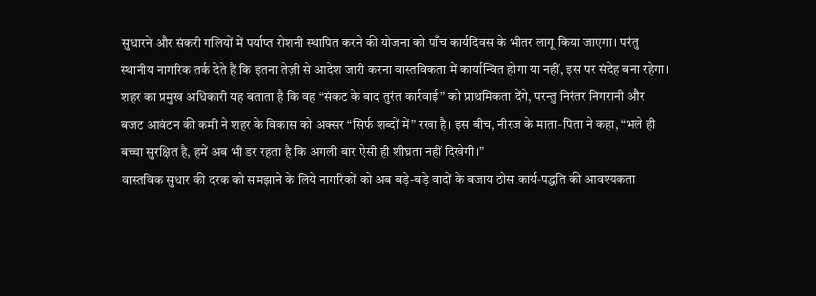सुधारने और संकरी गलियों में पर्याप्त रोशनी स्थापित करने की योजना को पाँच कार्यदिवस के भीतर लागू किया जाएगा। परंतु स्थानीय नागरिक तर्क देते हैं कि इतना तेज़ी से आदेश जारी करना वास्तविकता में कार्यान्वित होगा या नहीं, इस पर संदेह बना रहेगा।
शहर का प्रमुख अधिकारी यह बताता है कि वह “संकट के बाद तुरंत कार्रवाई” को प्राथमिकता देंगे, परन्तु निरंतर निगरानी और बजट आवंटन की कमी ने शहर के विकास को अक्सर “सिर्फ शब्दों में” रखा है। इस बीच, नीरज के माता‑पिता ने कहा, “भले ही बच्चा सुरक्षित है, हमें अब भी डर रहता है कि अगली बार ऐसी ही शीघ्रता नहीं दिखेगी।”
वास्तविक सुधार की दरक को समझाने के लिये नागरिकों को अब बड़े-बड़े वादों के बजाय ठोस कार्य‑पद्धति की आवश्यकता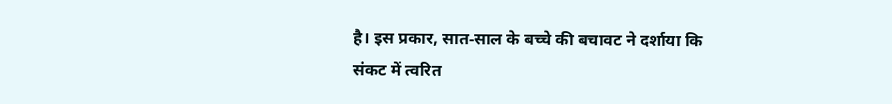है। इस प्रकार, सात‑साल के बच्चे की बचावट ने दर्शाया कि संकट में त्वरित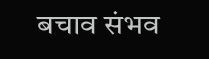बचाव संभव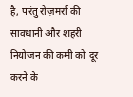है, परंतु रोज़मर्रा की सावधानी और शहरी नियोजन की कमी को दूर करने के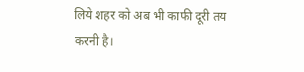लिये शहर को अब भी काफी दूरी तय करनी है।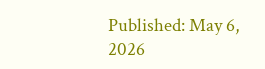Published: May 6, 2026